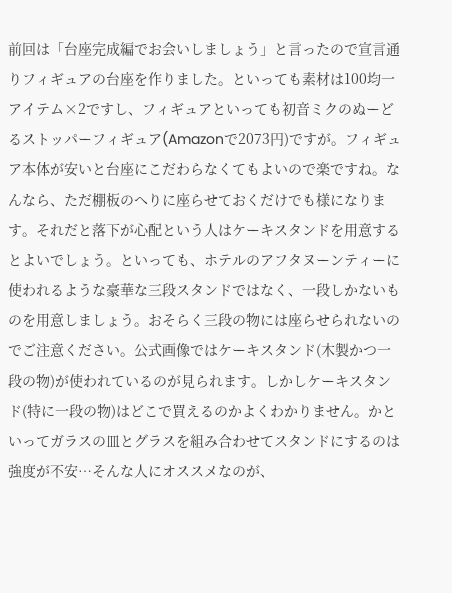前回は「台座完成編でお会いしましょう」と言ったので宣言通りフィギュアの台座を作りました。といっても素材は100均一アイテム×2ですし、フィギュアといっても初音ミクのぬーどるストッパーフィギュア(Amazonで2073円)ですが。フィギュア本体が安いと台座にこだわらなくてもよいので楽ですね。なんなら、ただ棚板のへりに座らせておくだけでも様になります。それだと落下が心配という人はケーキスタンドを用意するとよいでしょう。といっても、ホテルのアフタヌーンティーに使われるような豪華な三段スタンドではなく、一段しかないものを用意しましょう。おそらく三段の物には座らせられないのでご注意ください。公式画像ではケーキスタンド(木製かつ一段の物)が使われているのが見られます。しかしケーキスタンド(特に一段の物)はどこで買えるのかよくわかりません。かといってガラスの皿とグラスを組み合わせてスタンドにするのは強度が不安…そんな人にオススメなのが、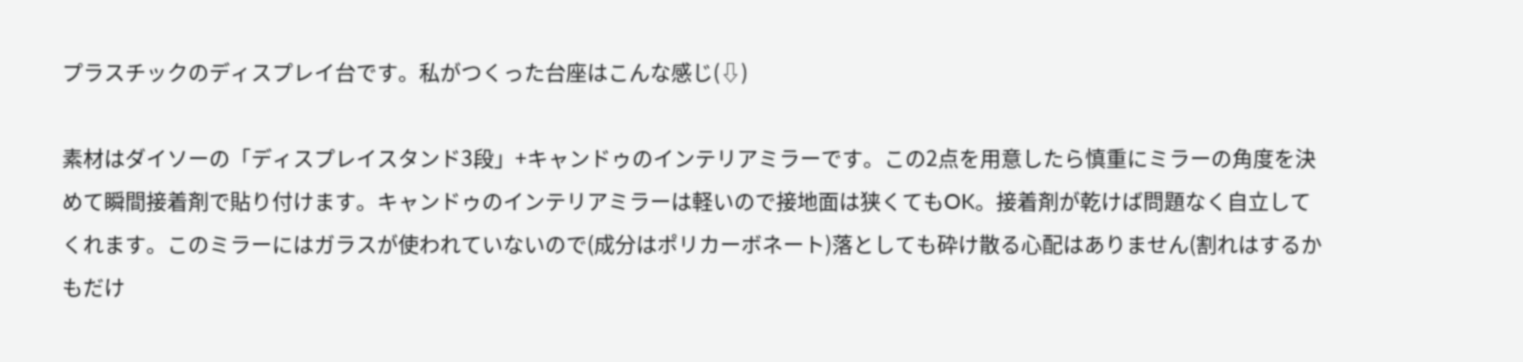プラスチックのディスプレイ台です。私がつくった台座はこんな感じ(⇩)

素材はダイソーの「ディスプレイスタンド3段」+キャンドゥのインテリアミラーです。この2点を用意したら慎重にミラーの角度を決めて瞬間接着剤で貼り付けます。キャンドゥのインテリアミラーは軽いので接地面は狭くてもOK。接着剤が乾けば問題なく自立してくれます。このミラーにはガラスが使われていないので(成分はポリカーボネート)落としても砕け散る心配はありません(割れはするかもだけ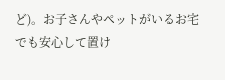ど)。お子さんやペットがいるお宅でも安心して置け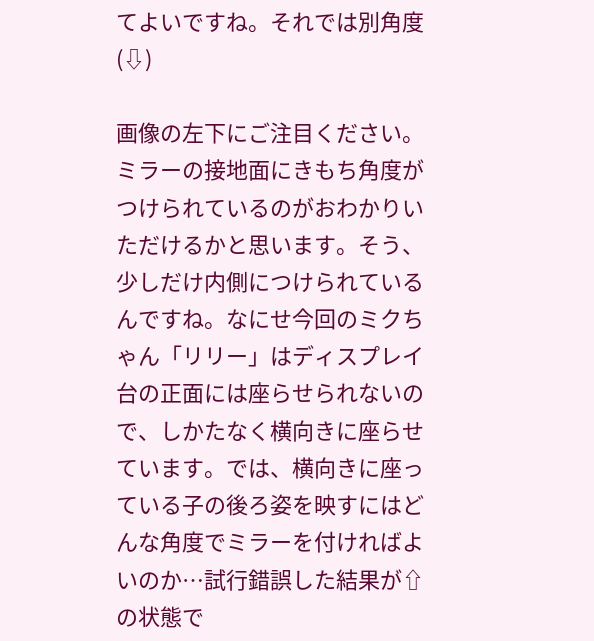てよいですね。それでは別角度(⇩)

画像の左下にご注目ください。ミラーの接地面にきもち角度がつけられているのがおわかりいただけるかと思います。そう、少しだけ内側につけられているんですね。なにせ今回のミクちゃん「リリー」はディスプレイ台の正面には座らせられないので、しかたなく横向きに座らせています。では、横向きに座っている子の後ろ姿を映すにはどんな角度でミラーを付ければよいのか…試行錯誤した結果が⇧の状態で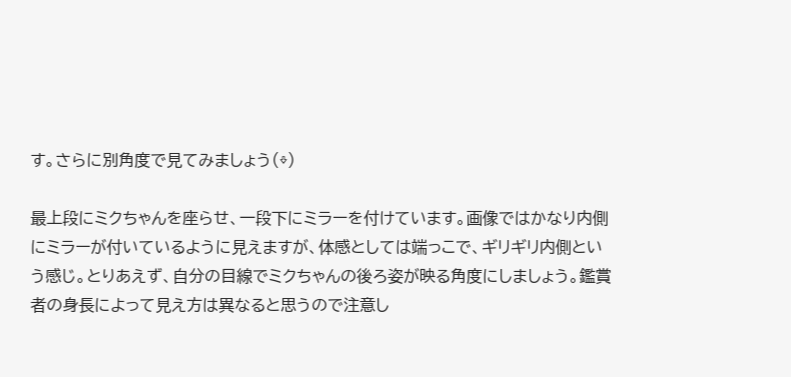す。さらに別角度で見てみましょう(⇩)

最上段にミクちゃんを座らせ、一段下にミラーを付けています。画像ではかなり内側にミラーが付いているように見えますが、体感としては端っこで、ギリギリ内側という感じ。とりあえず、自分の目線でミクちゃんの後ろ姿が映る角度にしましょう。鑑賞者の身長によって見え方は異なると思うので注意し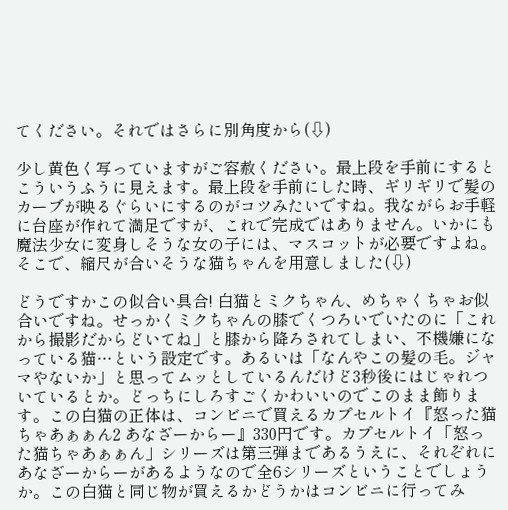てください。それではさらに別角度から(⇩)

少し黄色く写っていますがご容赦ください。最上段を手前にするとこういうふうに見えます。最上段を手前にした時、ギリギリで髪のカーブが映るぐらいにするのがコツみたいですね。我ながらお手軽に台座が作れて満足ですが、これで完成ではありません。いかにも魔法少女に変身しそうな女の子には、マスコットが必要ですよね。そこで、縮尺が合いそうな猫ちゃんを用意しました(⇩)

どうですかこの似合い具合! 白猫とミクちゃん、めちゃくちゃお似合いですね。せっかくミクちゃんの膝でくつろいでいたのに「これから撮影だからどいてね」と膝から降ろされてしまい、不機嫌になっている猫…という設定です。あるいは「なんやこの髪の毛。ジャマやないか」と思ってムッとしているんだけど3秒後にはじゃれついているとか。どっちにしろすごくかわいいのでこのまま飾ります。この白猫の正体は、コンビニで買えるカプセルトイ『怒った猫ちゃあぁぁん2 あなざーからー』330円です。カプセルトイ「怒った猫ちゃあぁぁん」シリーズは第三弾まであるうえに、それぞれにあなざーからーがあるようなので全6シリーズということでしょうか。この白猫と同じ物が買えるかどうかはコンビニに行ってみ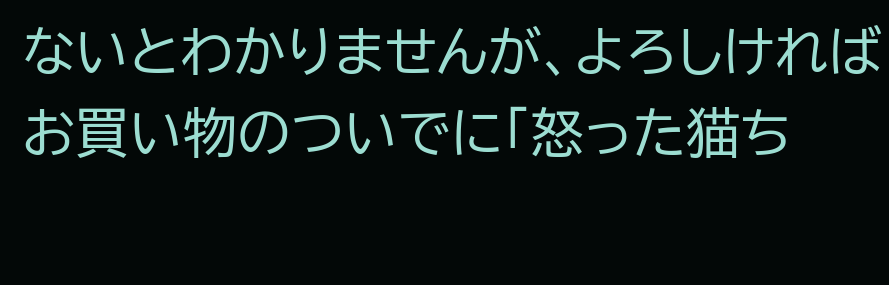ないとわかりませんが、よろしければお買い物のついでに「怒った猫ち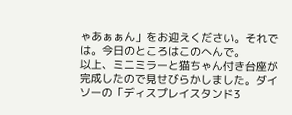ゃあぁぁん」をお迎えください。それでは。今日のところはこのへんで。
以上、ミニミラーと猫ちゃん付き台座が完成したので見せびらかしました。ダイソーの「ディスプレイスタンド3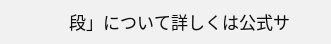段」について詳しくは公式サ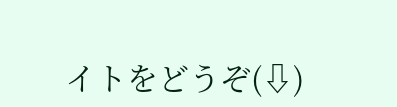イトをどうぞ(⇩)